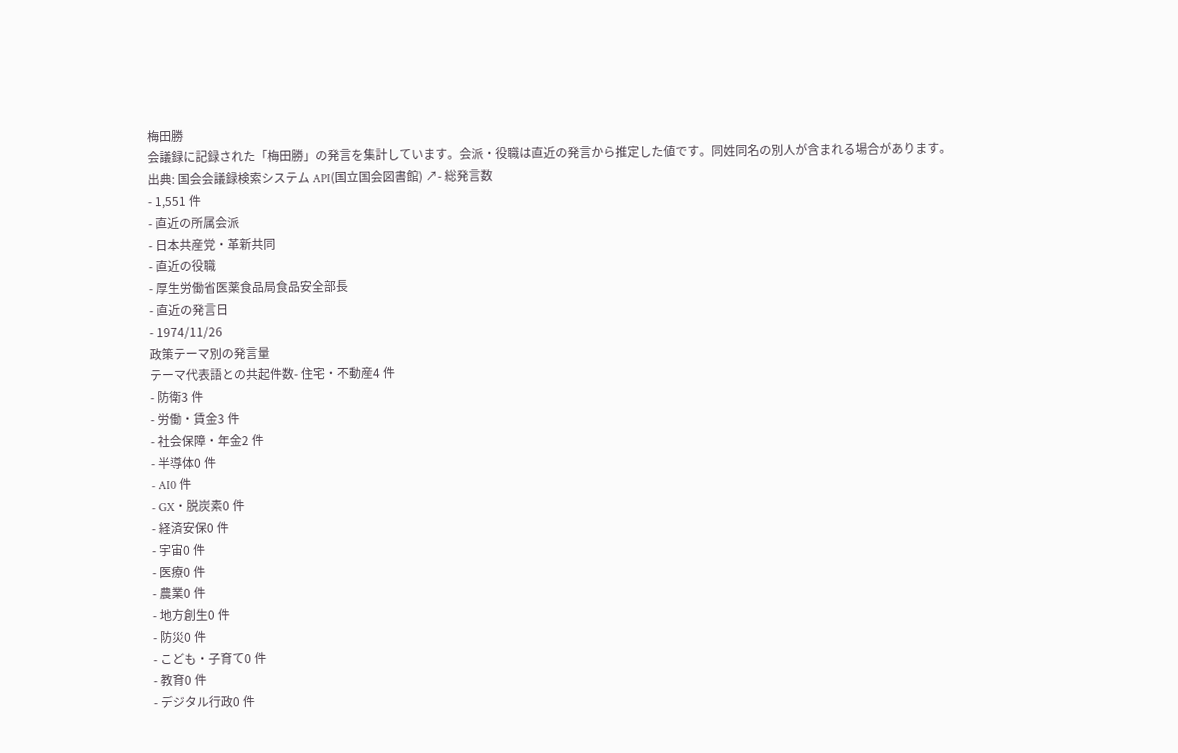梅田勝
会議録に記録された「梅田勝」の発言を集計しています。会派・役職は直近の発言から推定した値です。同姓同名の別人が含まれる場合があります。
出典: 国会会議録検索システム API(国立国会図書館) ↗- 総発言数
- 1,551 件
- 直近の所属会派
- 日本共産党・革新共同
- 直近の役職
- 厚生労働省医薬食品局食品安全部長
- 直近の発言日
- 1974/11/26
政策テーマ別の発言量
テーマ代表語との共起件数- 住宅・不動産4 件
- 防衛3 件
- 労働・賃金3 件
- 社会保障・年金2 件
- 半導体0 件
- AI0 件
- GX・脱炭素0 件
- 経済安保0 件
- 宇宙0 件
- 医療0 件
- 農業0 件
- 地方創生0 件
- 防災0 件
- こども・子育て0 件
- 教育0 件
- デジタル行政0 件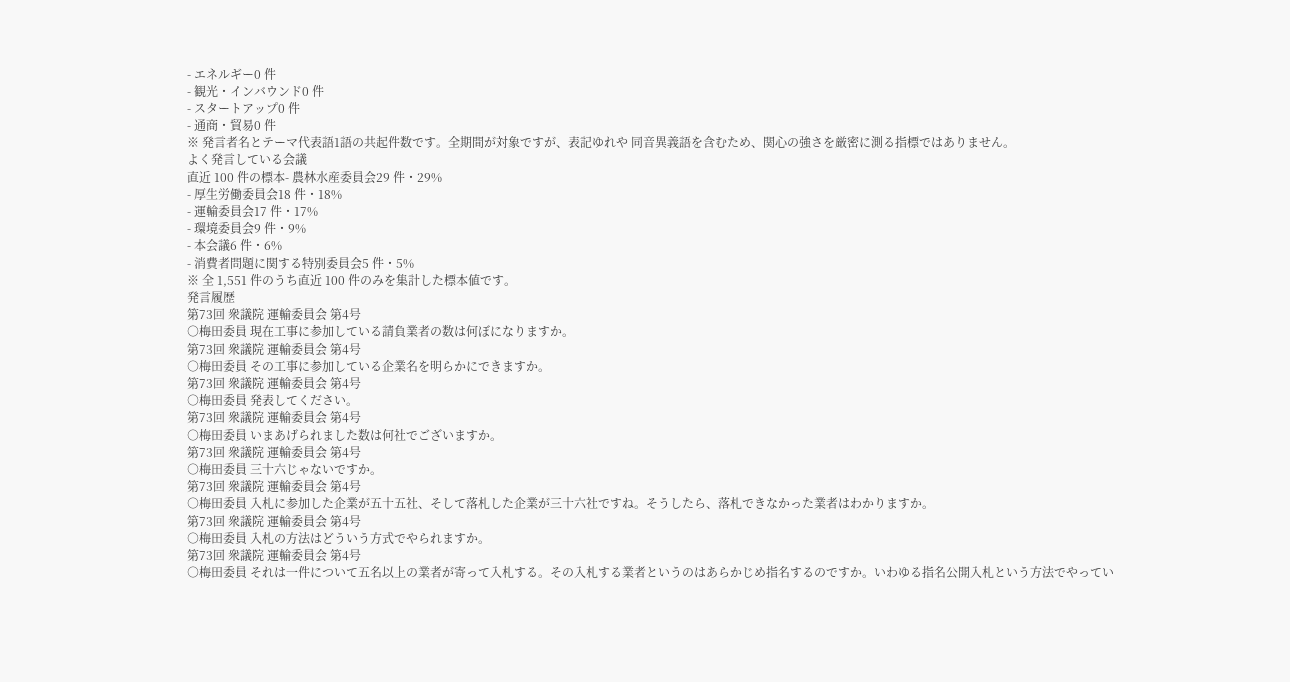- エネルギー0 件
- 観光・インバウンド0 件
- スタートアップ0 件
- 通商・貿易0 件
※ 発言者名とテーマ代表語1語の共起件数です。全期間が対象ですが、表記ゆれや 同音異義語を含むため、関心の強さを厳密に測る指標ではありません。
よく発言している会議
直近 100 件の標本- 農林水産委員会29 件・29%
- 厚生労働委員会18 件・18%
- 運輸委員会17 件・17%
- 環境委員会9 件・9%
- 本会議6 件・6%
- 消費者問題に関する特別委員会5 件・5%
※ 全 1,551 件のうち直近 100 件のみを集計した標本値です。
発言履歴
第73回 衆議院 運輸委員会 第4号
○梅田委員 現在工事に参加している請負業者の数は何ぼになりますか。
第73回 衆議院 運輸委員会 第4号
○梅田委員 その工事に参加している企業名を明らかにできますか。
第73回 衆議院 運輸委員会 第4号
○梅田委員 発表してください。
第73回 衆議院 運輸委員会 第4号
○梅田委員 いまあげられました数は何社でございますか。
第73回 衆議院 運輸委員会 第4号
○梅田委員 三十六じゃないですか。
第73回 衆議院 運輸委員会 第4号
○梅田委員 入札に参加した企業が五十五社、そして落札した企業が三十六社ですね。そうしたら、落札できなかった業者はわかりますか。
第73回 衆議院 運輸委員会 第4号
○梅田委員 入札の方法はどういう方式でやられますか。
第73回 衆議院 運輸委員会 第4号
○梅田委員 それは一件について五名以上の業者が寄って入札する。その入札する業者というのはあらかじめ指名するのですか。いわゆる指名公開入札という方法でやってい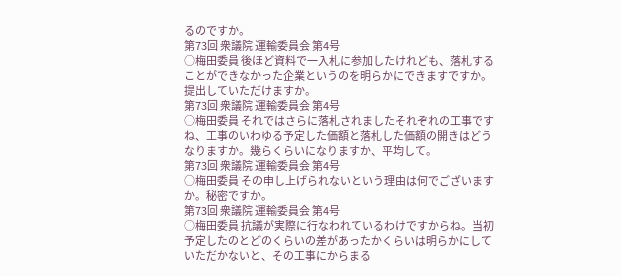るのですか。
第73回 衆議院 運輸委員会 第4号
○梅田委員 後ほど資料で一入札に参加したけれども、落札することができなかった企業というのを明らかにできますですか。提出していただけますか。
第73回 衆議院 運輸委員会 第4号
○梅田委員 それではさらに落札されましたそれぞれの工事ですね、工事のいわゆる予定した価額と落札した価額の開きはどうなりますか。幾らくらいになりますか、平均して。
第73回 衆議院 運輸委員会 第4号
○梅田委員 その申し上げられないという理由は何でございますか。秘密ですか。
第73回 衆議院 運輸委員会 第4号
○梅田委員 抗議が実際に行なわれているわけですからね。当初予定したのとどのくらいの差があったかくらいは明らかにしていただかないと、その工事にからまる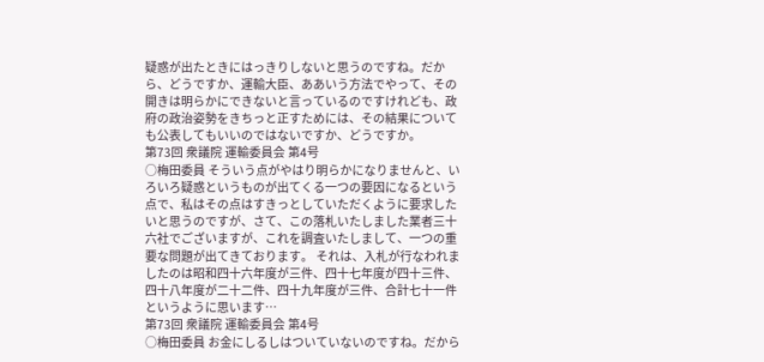疑惑が出たときにはっきりしないと思うのですね。だから、どうですか、運輸大臣、ああいう方法でやって、その開きは明らかにできないと言っているのですけれども、政府の政治姿勢をきちっと正すためには、その結果についても公表してもいいのではないですか、どうですか。
第73回 衆議院 運輸委員会 第4号
○梅田委員 そういう点がやはり明らかになりませんと、いろいろ疑惑というものが出てくる一つの要因になるという点で、私はその点はすきっとしていただくように要求したいと思うのですが、さて、この落札いたしました業者三十六社でございますが、これを調査いたしまして、一つの重要な問題が出てきております。 それは、入札が行なわれましたのは昭和四十六年度が三件、四十七年度が四十三件、四十八年度が二十二件、四十九年度が三件、合計七十一件というように思います…
第73回 衆議院 運輸委員会 第4号
○梅田委員 お金にしるしはついていないのですね。だから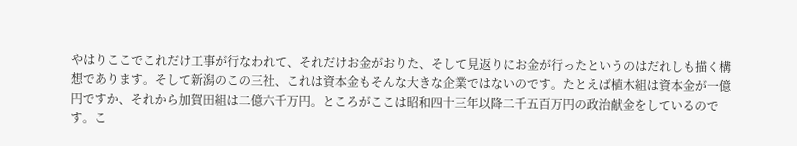やはりここでこれだけ工事が行なわれて、それだけお金がおりた、そして見返りにお金が行ったというのはだれしも描く構想であります。そして新潟のこの三社、これは資本金もそんな大きな企業ではないのです。たとえば植木組は資本金が一億円ですか、それから加賀田組は二億六千万円。ところがここは昭和四十三年以降二千五百万円の政治献金をしているのです。こ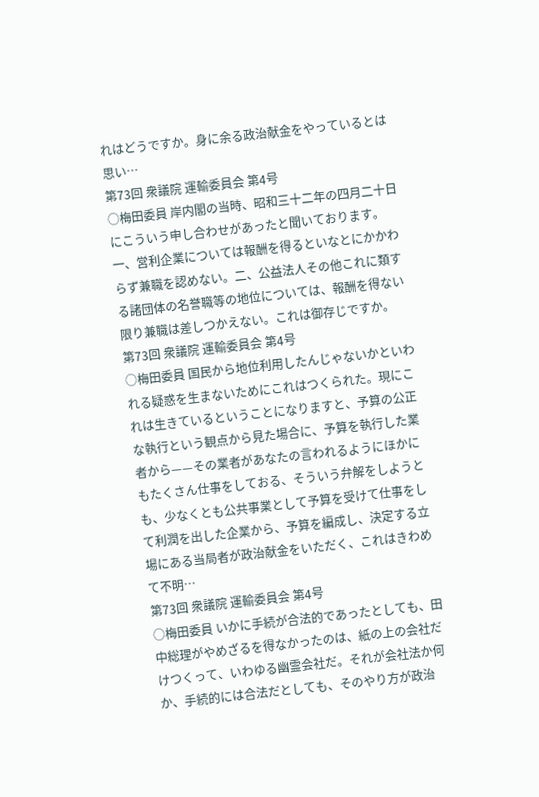れはどうですか。身に余る政治献金をやっているとは思い…
第73回 衆議院 運輸委員会 第4号
○梅田委員 岸内閣の当時、昭和三十二年の四月二十日にこういう申し合わせがあったと聞いております。一、営利企業については報酬を得るといなとにかかわらず兼職を認めない。二、公益法人その他これに類する諸団体の名誉職等の地位については、報酬を得ない限り兼職は差しつかえない。これは御存じですか。
第73回 衆議院 運輸委員会 第4号
○梅田委員 国民から地位利用したんじゃないかといわれる疑惑を生まないためにこれはつくられた。現にこれは生きているということになりますと、予算の公正な執行という観点から見た場合に、予算を執行した業者から——その業者があなたの言われるようにほかにもたくさん仕事をしておる、そういう弁解をしようとも、少なくとも公共事業として予算を受けて仕事をして利潤を出した企業から、予算を編成し、決定する立場にある当局者が政治献金をいただく、これはきわめて不明…
第73回 衆議院 運輸委員会 第4号
○梅田委員 いかに手続が合法的であったとしても、田中総理がやめざるを得なかったのは、紙の上の会社だけつくって、いわゆる幽霊会社だ。それが会社法か何か、手続的には合法だとしても、そのやり方が政治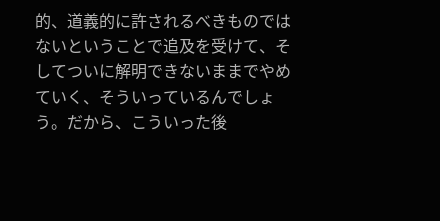的、道義的に許されるべきものではないということで追及を受けて、そしてついに解明できないままでやめていく、そういっているんでしょう。だから、こういった後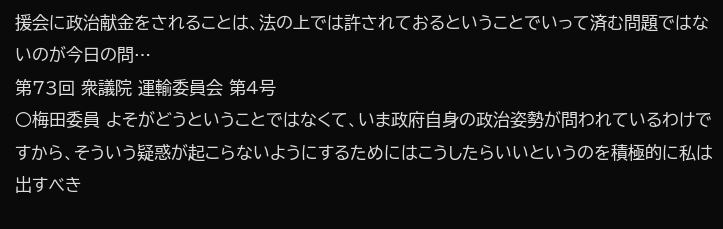援会に政治献金をされることは、法の上では許されておるということでいって済む問題ではないのが今日の問…
第73回 衆議院 運輸委員会 第4号
○梅田委員 よそがどうということではなくて、いま政府自身の政治姿勢が問われているわけですから、そういう疑惑が起こらないようにするためにはこうしたらいいというのを積極的に私は出すべき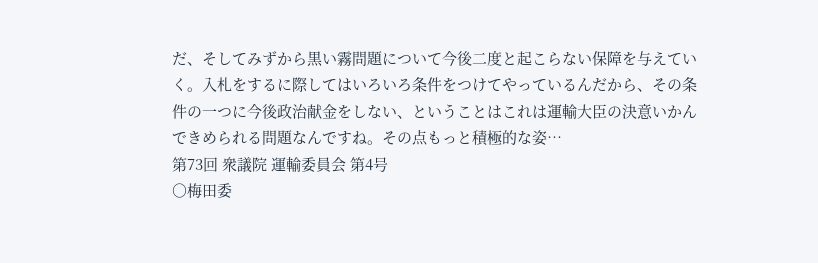だ、そしてみずから黒い霧問題について今後二度と起こらない保障を与えていく。入札をするに際してはいろいろ条件をつけてやっているんだから、その条件の一つに今後政治献金をしない、ということはこれは運輸大臣の決意いかんできめられる問題なんですね。その点もっと積極的な姿…
第73回 衆議院 運輸委員会 第4号
○梅田委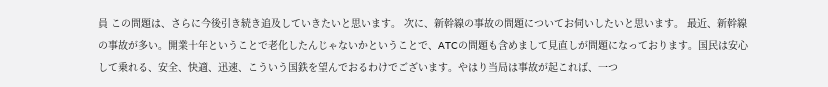員 この問題は、さらに今後引き続き追及していきたいと思います。 次に、新幹線の事故の問題についてお伺いしたいと思います。 最近、新幹線の事故が多い。開業十年ということで老化したんじゃないかということで、ATCの問題も含めまして見直しが問題になっております。国民は安心して乗れる、安全、快適、迅速、こういう国鉄を望んでおるわけでございます。やはり当局は事故が起これば、一つ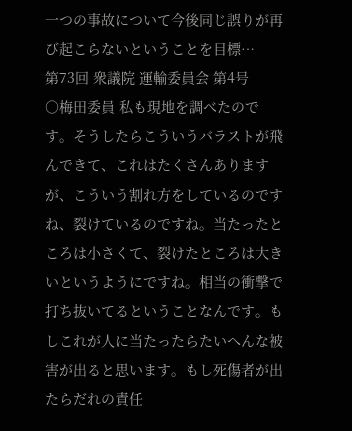一つの事故について今後同じ誤りが再び起こらないということを目標…
第73回 衆議院 運輸委員会 第4号
○梅田委員 私も現地を調べたのです。そうしたらこういうバラストが飛んできて、これはたくさんありますが、こういう割れ方をしているのですね、裂けているのですね。当たったところは小さくて、裂けたところは大きいというようにですね。相当の衝撃で打ち抜いてるということなんです。もしこれが人に当たったらたいへんな被害が出ると思います。もし死傷者が出たらだれの責任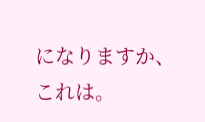になりますか、これは。